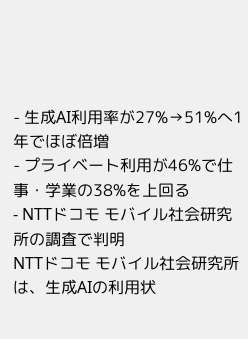- 生成AI利用率が27%→51%へ1年でほぼ倍増
- プライベート利用が46%で仕事・学業の38%を上回る
- NTTドコモ モバイル社会研究所の調査で判明
NTTドコモ モバイル社会研究所は、生成AIの利用状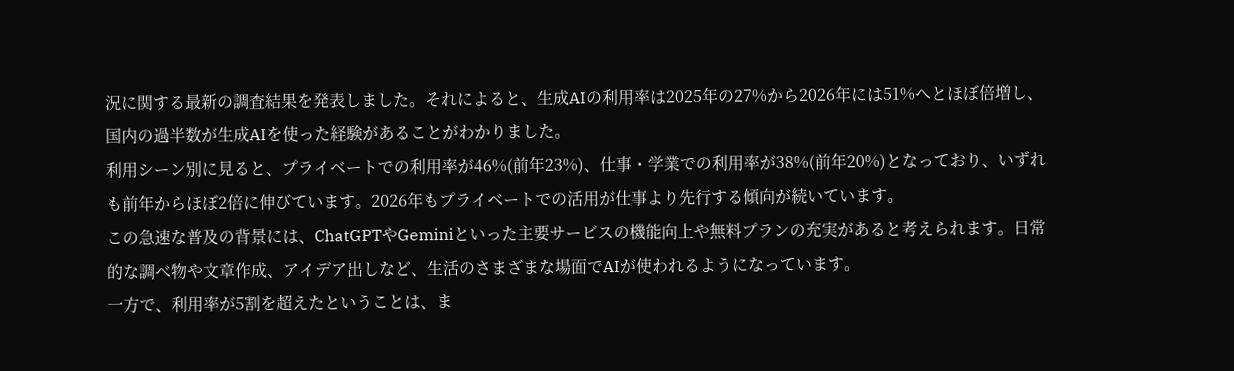況に関する最新の調査結果を発表しました。それによると、生成AIの利用率は2025年の27%から2026年には51%へとほぼ倍増し、国内の過半数が生成AIを使った経験があることがわかりました。
利用シーン別に見ると、プライベートでの利用率が46%(前年23%)、仕事・学業での利用率が38%(前年20%)となっており、いずれも前年からほぼ2倍に伸びています。2026年もプライベートでの活用が仕事より先行する傾向が続いています。
この急速な普及の背景には、ChatGPTやGeminiといった主要サービスの機能向上や無料プランの充実があると考えられます。日常的な調べ物や文章作成、アイデア出しなど、生活のさまざまな場面でAIが使われるようになっています。
一方で、利用率が5割を超えたということは、ま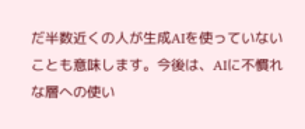だ半数近くの人が生成AIを使っていないことも意味します。今後は、AIに不慣れな層への使い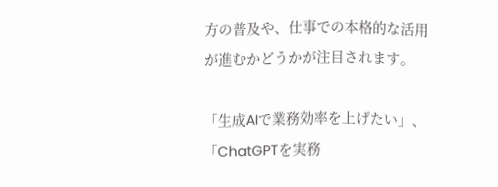方の普及や、仕事での本格的な活用が進むかどうかが注目されます。

「生成AIで業務効率を上げたい」、「ChatGPTを実務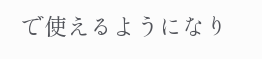で使えるようになり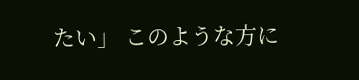たい」 このような方に